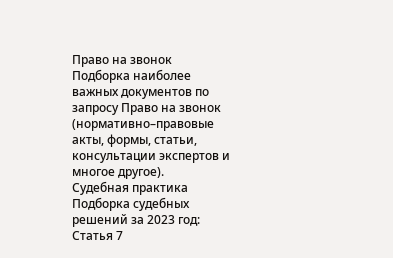Право на звонок
Подборка наиболее важных документов по запросу Право на звонок (нормативно–правовые акты, формы, статьи, консультации экспертов и многое другое).
Судебная практика
Подборка судебных решений за 2023 год: Статья 7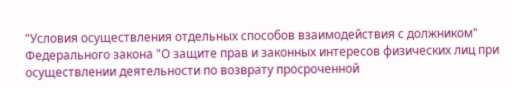"Условия осуществления отдельных способов взаимодействия с должником" Федерального закона "О защите прав и законных интересов физических лиц при осуществлении деятельности по возврату просроченной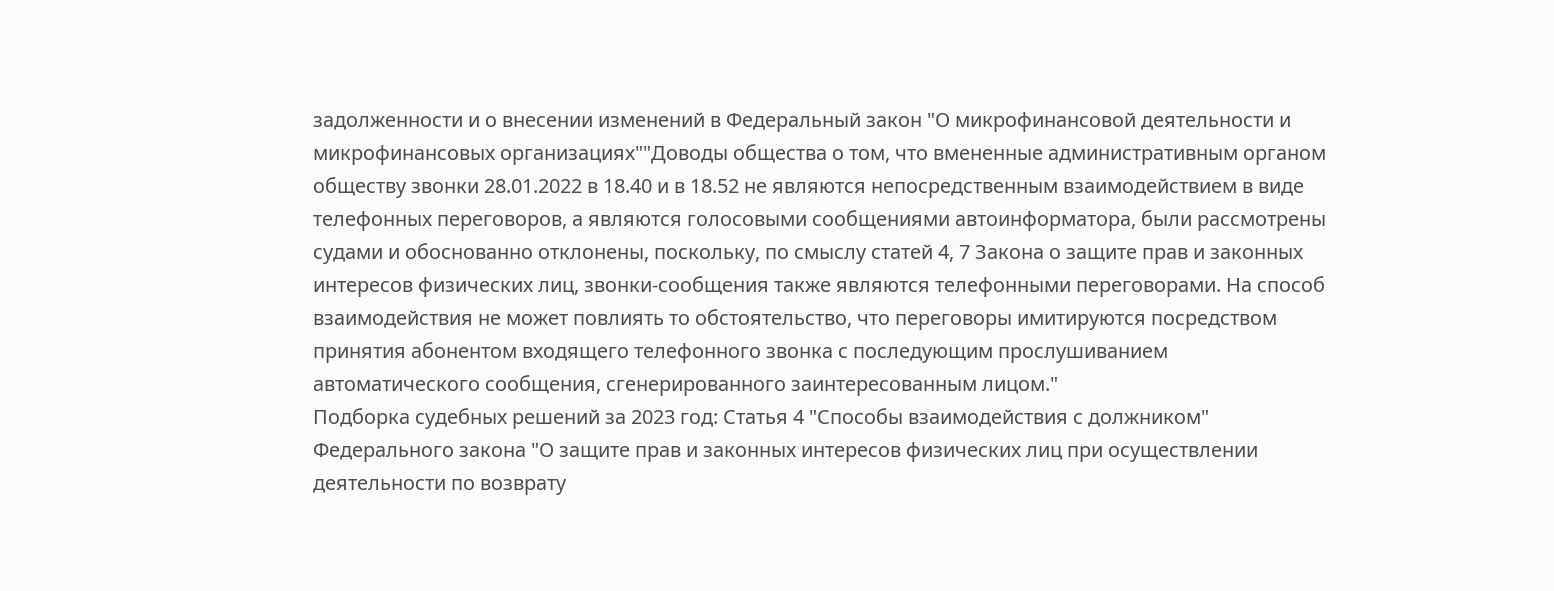задолженности и о внесении изменений в Федеральный закон "О микрофинансовой деятельности и микрофинансовых организациях""Доводы общества о том, что вмененные административным органом обществу звонки 28.01.2022 в 18.40 и в 18.52 не являются непосредственным взаимодействием в виде телефонных переговоров, а являются голосовыми сообщениями автоинформатора, были рассмотрены судами и обоснованно отклонены, поскольку, по смыслу статей 4, 7 Закона о защите прав и законных интересов физических лиц, звонки-сообщения также являются телефонными переговорами. На способ взаимодействия не может повлиять то обстоятельство, что переговоры имитируются посредством принятия абонентом входящего телефонного звонка с последующим прослушиванием автоматического сообщения, сгенерированного заинтересованным лицом."
Подборка судебных решений за 2023 год: Статья 4 "Способы взаимодействия с должником" Федерального закона "О защите прав и законных интересов физических лиц при осуществлении деятельности по возврату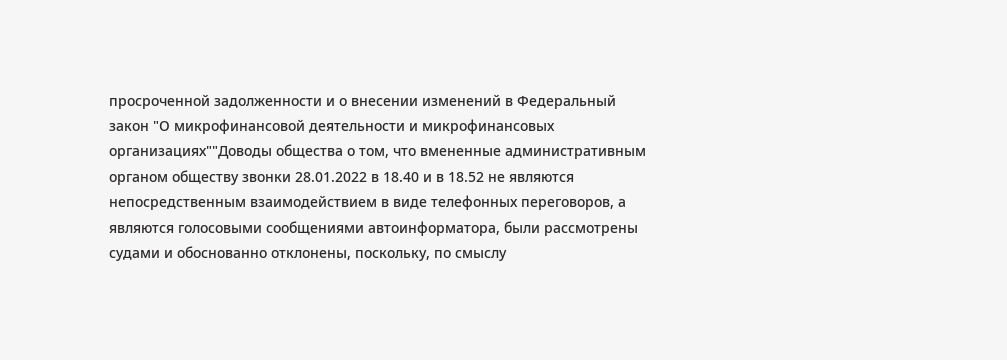просроченной задолженности и о внесении изменений в Федеральный закон "О микрофинансовой деятельности и микрофинансовых организациях""Доводы общества о том, что вмененные административным органом обществу звонки 28.01.2022 в 18.40 и в 18.52 не являются непосредственным взаимодействием в виде телефонных переговоров, а являются голосовыми сообщениями автоинформатора, были рассмотрены судами и обоснованно отклонены, поскольку, по смыслу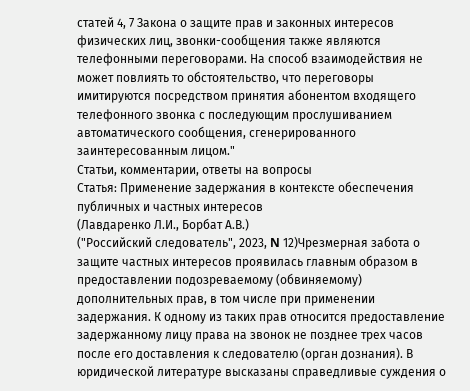статей 4, 7 Закона о защите прав и законных интересов физических лиц, звонки-сообщения также являются телефонными переговорами. На способ взаимодействия не может повлиять то обстоятельство, что переговоры имитируются посредством принятия абонентом входящего телефонного звонка с последующим прослушиванием автоматического сообщения, сгенерированного заинтересованным лицом."
Статьи, комментарии, ответы на вопросы
Статья: Применение задержания в контексте обеспечения публичных и частных интересов
(Лавдаренко Л.И., Борбат А.В.)
("Российский следователь", 2023, N 12)Чрезмерная забота о защите частных интересов проявилась главным образом в предоставлении подозреваемому (обвиняемому) дополнительных прав, в том числе при применении задержания. К одному из таких прав относится предоставление задержанному лицу права на звонок не позднее трех часов после его доставления к следователю (орган дознания). В юридической литературе высказаны справедливые суждения о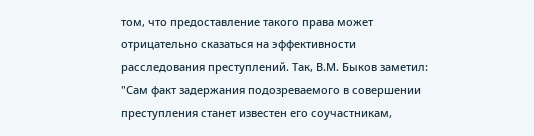том, что предоставление такого права может отрицательно сказаться на эффективности расследования преступлений. Так, В.М. Быков заметил: "Сам факт задержания подозреваемого в совершении преступления станет известен его соучастникам,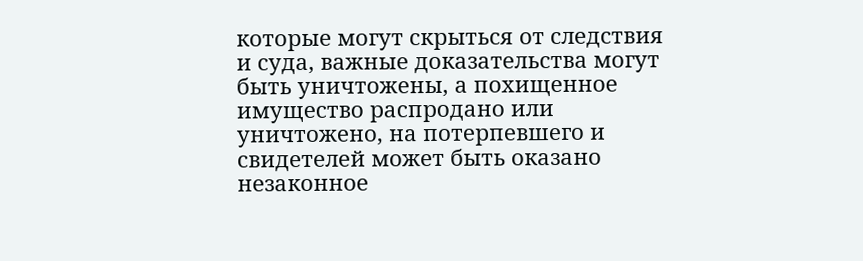которые могут скрыться от следствия и суда, важные доказательства могут быть уничтожены, а похищенное имущество распродано или уничтожено, на потерпевшего и свидетелей может быть оказано незаконное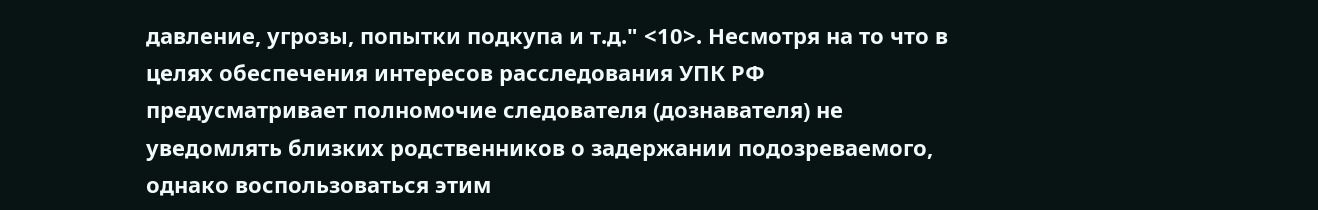давление, угрозы, попытки подкупа и т.д." <10>. Несмотря на то что в целях обеспечения интересов расследования УПК РФ предусматривает полномочие следователя (дознавателя) не уведомлять близких родственников о задержании подозреваемого, однако воспользоваться этим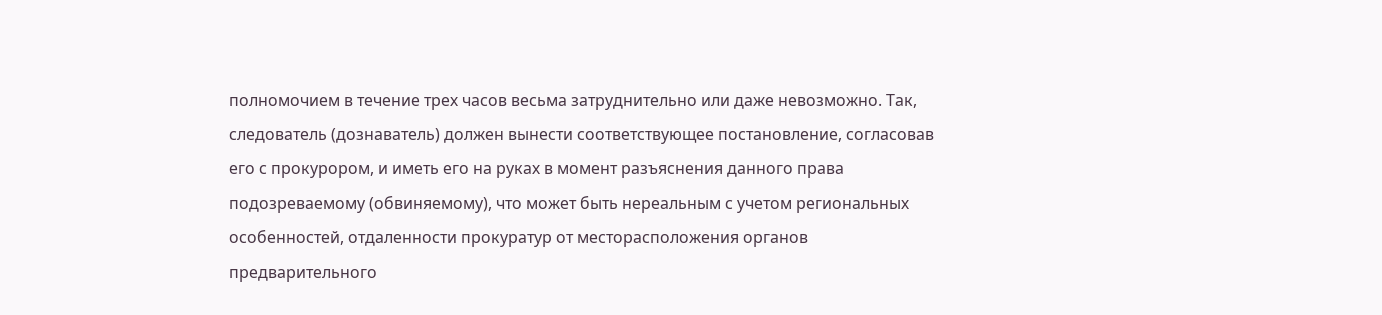полномочием в течение трех часов весьма затруднительно или даже невозможно. Так, следователь (дознаватель) должен вынести соответствующее постановление, согласовав его с прокурором, и иметь его на руках в момент разъяснения данного права подозреваемому (обвиняемому), что может быть нереальным с учетом региональных особенностей, отдаленности прокуратур от месторасположения органов предварительного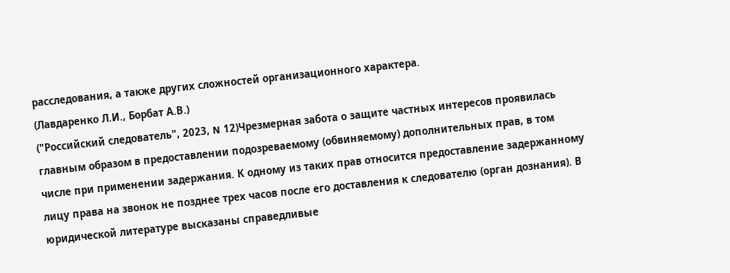расследования, а также других сложностей организационного характера.
(Лавдаренко Л.И., Борбат А.В.)
("Российский следователь", 2023, N 12)Чрезмерная забота о защите частных интересов проявилась главным образом в предоставлении подозреваемому (обвиняемому) дополнительных прав, в том числе при применении задержания. К одному из таких прав относится предоставление задержанному лицу права на звонок не позднее трех часов после его доставления к следователю (орган дознания). В юридической литературе высказаны справедливые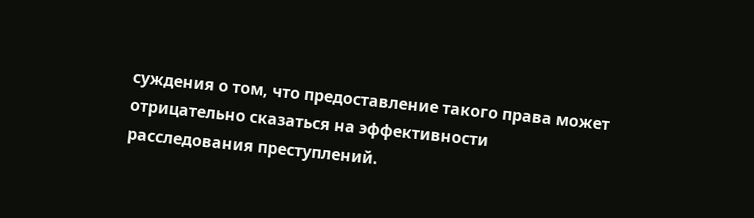суждения о том, что предоставление такого права может отрицательно сказаться на эффективности расследования преступлений.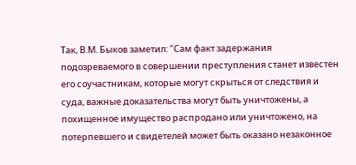Так, В.М. Быков заметил: "Сам факт задержания подозреваемого в совершении преступления станет известен его соучастникам, которые могут скрыться от следствия и суда, важные доказательства могут быть уничтожены, а похищенное имущество распродано или уничтожено, на потерпевшего и свидетелей может быть оказано незаконное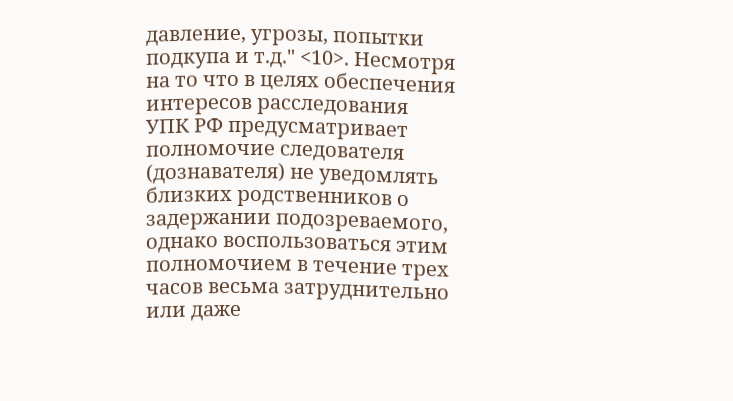давление, угрозы, попытки подкупа и т.д." <10>. Несмотря на то что в целях обеспечения интересов расследования УПК РФ предусматривает полномочие следователя (дознавателя) не уведомлять близких родственников о задержании подозреваемого, однако воспользоваться этим полномочием в течение трех часов весьма затруднительно или даже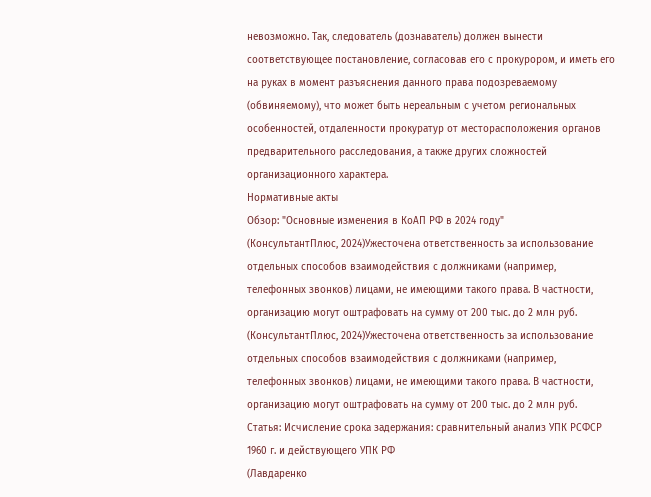невозможно. Так, следователь (дознаватель) должен вынести соответствующее постановление, согласовав его с прокурором, и иметь его на руках в момент разъяснения данного права подозреваемому (обвиняемому), что может быть нереальным с учетом региональных особенностей, отдаленности прокуратур от месторасположения органов предварительного расследования, а также других сложностей организационного характера.
Нормативные акты
Обзор: "Основные изменения в КоАП РФ в 2024 году"
(КонсультантПлюс, 2024)Ужесточена ответственность за использование отдельных способов взаимодействия с должниками (например, телефонных звонков) лицами, не имеющими такого права. В частности, организацию могут оштрафовать на сумму от 200 тыс. до 2 млн руб.
(КонсультантПлюс, 2024)Ужесточена ответственность за использование отдельных способов взаимодействия с должниками (например, телефонных звонков) лицами, не имеющими такого права. В частности, организацию могут оштрафовать на сумму от 200 тыс. до 2 млн руб.
Статья: Исчисление срока задержания: сравнительный анализ УПК РСФСР 1960 г. и действующего УПК РФ
(Лавдаренко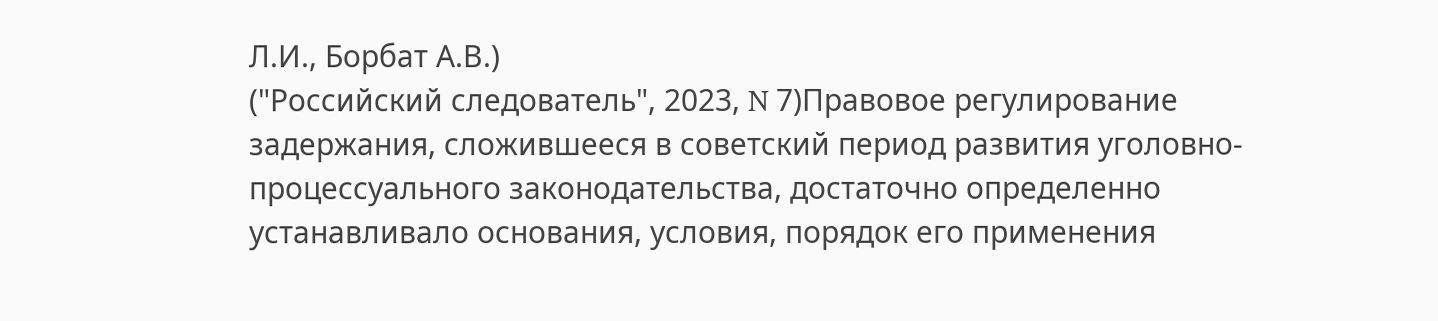Л.И., Борбат А.В.)
("Российский следователь", 2023, N 7)Правовое регулирование задержания, сложившееся в советский период развития уголовно-процессуального законодательства, достаточно определенно устанавливало основания, условия, порядок его применения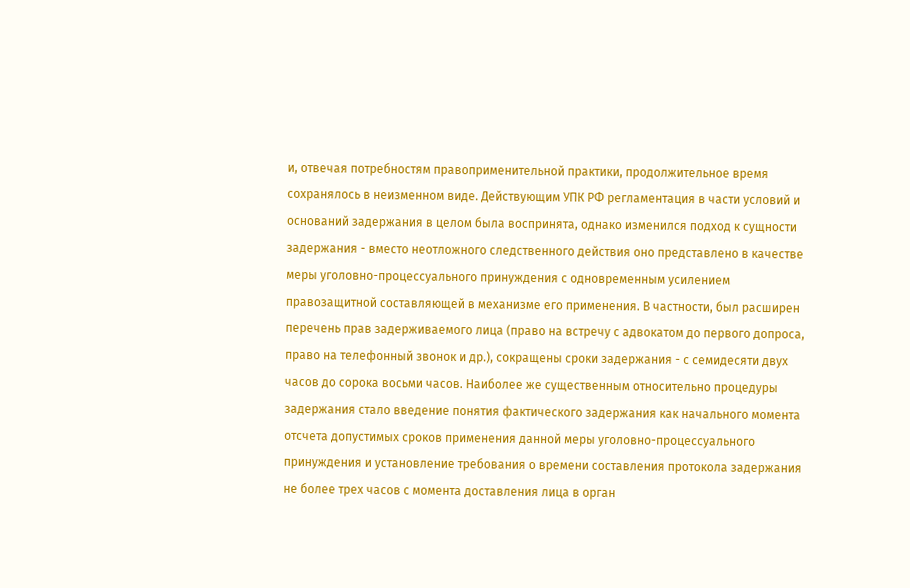и, отвечая потребностям правоприменительной практики, продолжительное время сохранялось в неизменном виде. Действующим УПК РФ регламентация в части условий и оснований задержания в целом была воспринята, однако изменился подход к сущности задержания - вместо неотложного следственного действия оно представлено в качестве меры уголовно-процессуального принуждения с одновременным усилением правозащитной составляющей в механизме его применения. В частности, был расширен перечень прав задерживаемого лица (право на встречу с адвокатом до первого допроса, право на телефонный звонок и др.), сокращены сроки задержания - с семидесяти двух часов до сорока восьми часов. Наиболее же существенным относительно процедуры задержания стало введение понятия фактического задержания как начального момента отсчета допустимых сроков применения данной меры уголовно-процессуального принуждения и установление требования о времени составления протокола задержания не более трех часов с момента доставления лица в орган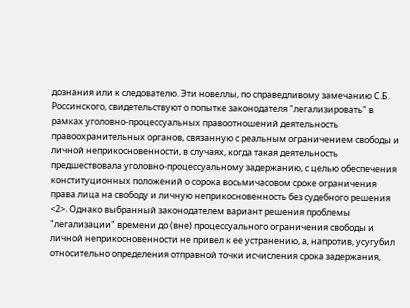дознания или к следователю. Эти новеллы, по справедливому замечанию С.Б. Россинского, свидетельствуют о попытке законодателя "легализировать" в рамках уголовно-процессуальных правоотношений деятельность правоохранительных органов, связанную с реальным ограничением свободы и личной неприкосновенности, в случаях, когда такая деятельность предшествовала уголовно-процессуальному задержанию, с целью обеспечения конституционных положений о сорока восьмичасовом сроке ограничения права лица на свободу и личную неприкосновенность без судебного решения <2>. Однако выбранный законодателем вариант решения проблемы "легализации" времени до (вне) процессуального ограничения свободы и личной неприкосновенности не привел к ее устранению, а, напротив, усугубил относительно определения отправной точки исчисления срока задержания,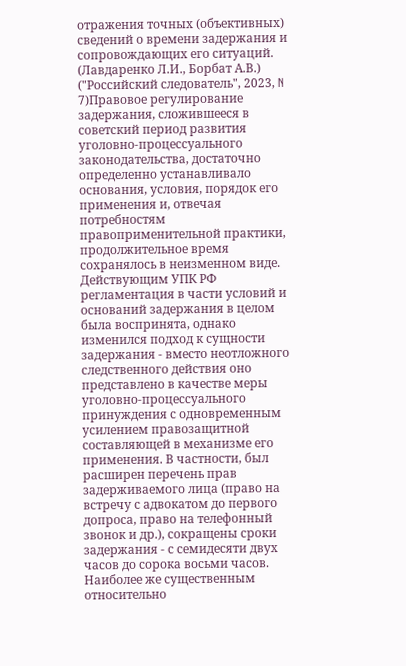отражения точных (объективных) сведений о времени задержания и сопровождающих его ситуаций.
(Лавдаренко Л.И., Борбат А.В.)
("Российский следователь", 2023, N 7)Правовое регулирование задержания, сложившееся в советский период развития уголовно-процессуального законодательства, достаточно определенно устанавливало основания, условия, порядок его применения и, отвечая потребностям правоприменительной практики, продолжительное время сохранялось в неизменном виде. Действующим УПК РФ регламентация в части условий и оснований задержания в целом была воспринята, однако изменился подход к сущности задержания - вместо неотложного следственного действия оно представлено в качестве меры уголовно-процессуального принуждения с одновременным усилением правозащитной составляющей в механизме его применения. В частности, был расширен перечень прав задерживаемого лица (право на встречу с адвокатом до первого допроса, право на телефонный звонок и др.), сокращены сроки задержания - с семидесяти двух часов до сорока восьми часов. Наиболее же существенным относительно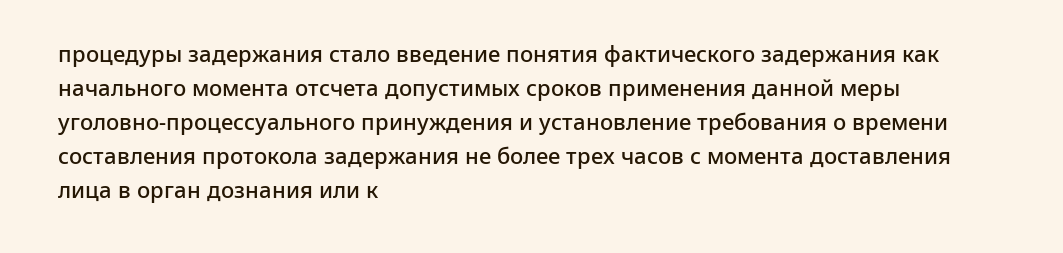процедуры задержания стало введение понятия фактического задержания как начального момента отсчета допустимых сроков применения данной меры уголовно-процессуального принуждения и установление требования о времени составления протокола задержания не более трех часов с момента доставления лица в орган дознания или к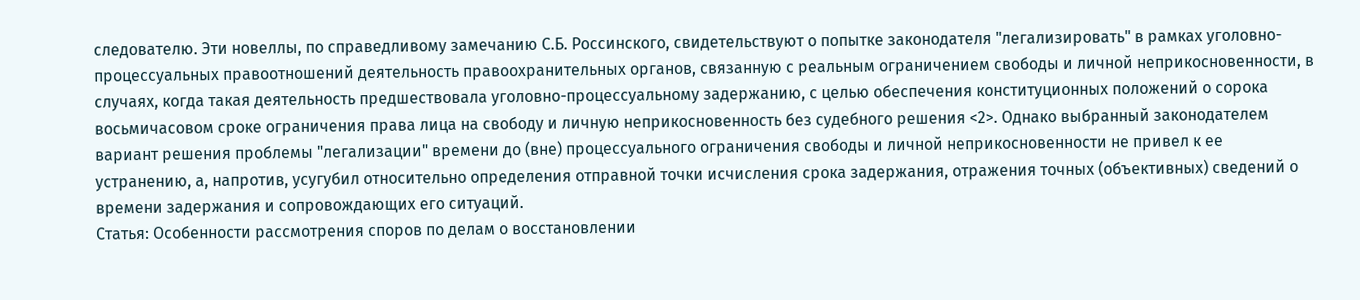следователю. Эти новеллы, по справедливому замечанию С.Б. Россинского, свидетельствуют о попытке законодателя "легализировать" в рамках уголовно-процессуальных правоотношений деятельность правоохранительных органов, связанную с реальным ограничением свободы и личной неприкосновенности, в случаях, когда такая деятельность предшествовала уголовно-процессуальному задержанию, с целью обеспечения конституционных положений о сорока восьмичасовом сроке ограничения права лица на свободу и личную неприкосновенность без судебного решения <2>. Однако выбранный законодателем вариант решения проблемы "легализации" времени до (вне) процессуального ограничения свободы и личной неприкосновенности не привел к ее устранению, а, напротив, усугубил относительно определения отправной точки исчисления срока задержания, отражения точных (объективных) сведений о времени задержания и сопровождающих его ситуаций.
Статья: Особенности рассмотрения споров по делам о восстановлении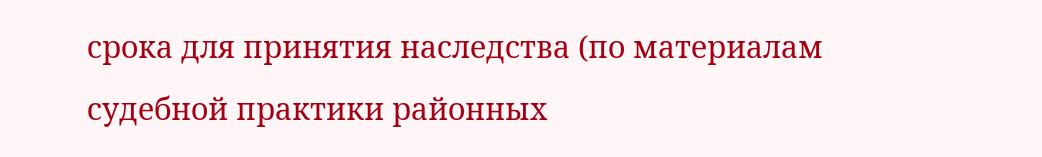срока для принятия наследства (по материалам судебной практики районных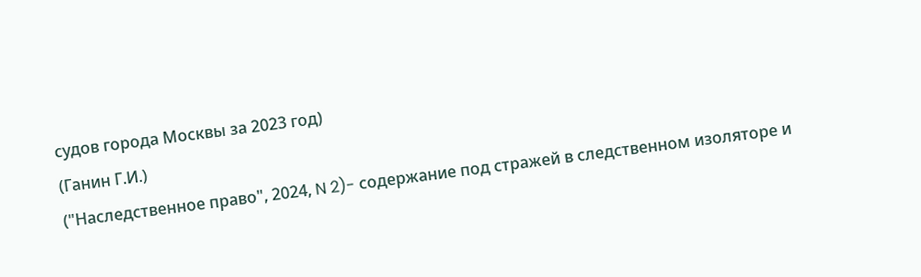судов города Москвы за 2023 год)
(Ганин Г.И.)
("Наследственное право", 2024, N 2)- содержание под стражей в следственном изоляторе и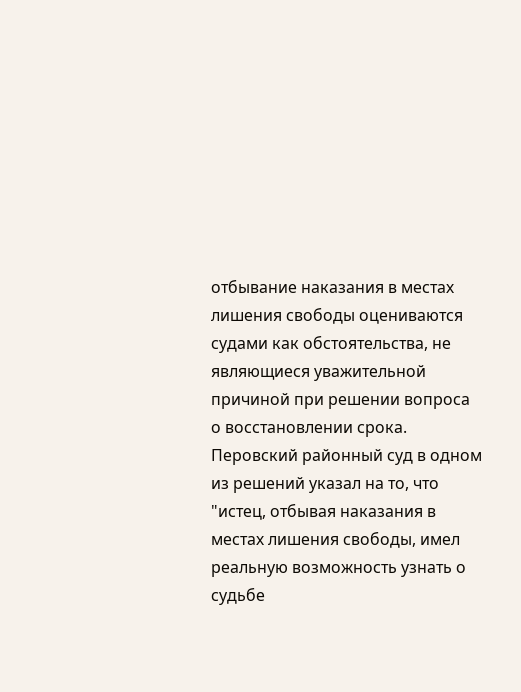отбывание наказания в местах лишения свободы оцениваются судами как обстоятельства, не являющиеся уважительной причиной при решении вопроса о восстановлении срока. Перовский районный суд в одном из решений указал на то, что "истец, отбывая наказания в местах лишения свободы, имел реальную возможность узнать о судьбе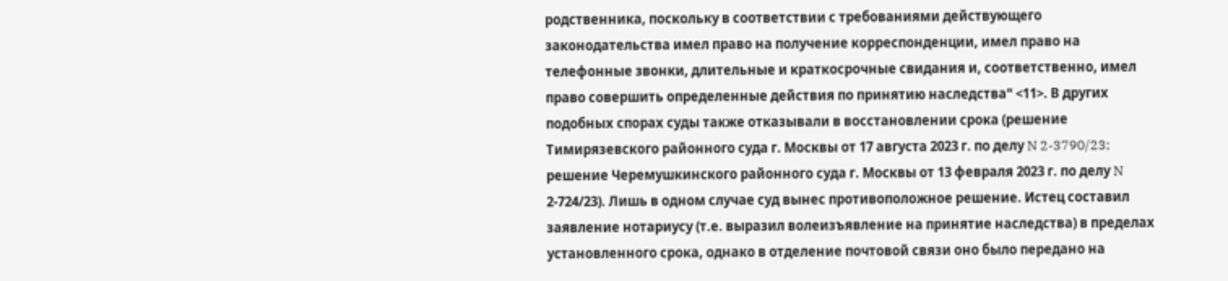родственника, поскольку в соответствии с требованиями действующего законодательства имел право на получение корреспонденции, имел право на телефонные звонки, длительные и краткосрочные свидания и, соответственно, имел право совершить определенные действия по принятию наследства" <11>. В других подобных спорах суды также отказывали в восстановлении срока (решение Тимирязевского районного суда г. Москвы от 17 августа 2023 г. по делу N 2-3790/23; решение Черемушкинского районного суда г. Москвы от 13 февраля 2023 г. по делу N 2-724/23). Лишь в одном случае суд вынес противоположное решение. Истец составил заявление нотариусу (т.е. выразил волеизъявление на принятие наследства) в пределах установленного срока, однако в отделение почтовой связи оно было передано на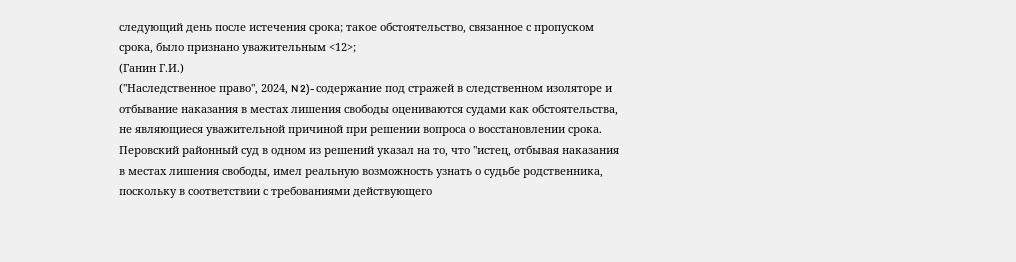следующий день после истечения срока; такое обстоятельство, связанное с пропуском срока, было признано уважительным <12>;
(Ганин Г.И.)
("Наследственное право", 2024, N 2)- содержание под стражей в следственном изоляторе и отбывание наказания в местах лишения свободы оцениваются судами как обстоятельства, не являющиеся уважительной причиной при решении вопроса о восстановлении срока. Перовский районный суд в одном из решений указал на то, что "истец, отбывая наказания в местах лишения свободы, имел реальную возможность узнать о судьбе родственника, поскольку в соответствии с требованиями действующего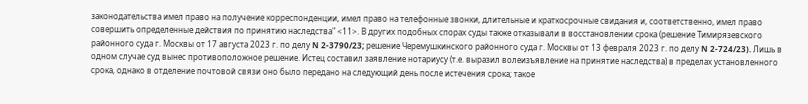законодательства имел право на получение корреспонденции, имел право на телефонные звонки, длительные и краткосрочные свидания и, соответственно, имел право совершить определенные действия по принятию наследства" <11>. В других подобных спорах суды также отказывали в восстановлении срока (решение Тимирязевского районного суда г. Москвы от 17 августа 2023 г. по делу N 2-3790/23; решение Черемушкинского районного суда г. Москвы от 13 февраля 2023 г. по делу N 2-724/23). Лишь в одном случае суд вынес противоположное решение. Истец составил заявление нотариусу (т.е. выразил волеизъявление на принятие наследства) в пределах установленного срока, однако в отделение почтовой связи оно было передано на следующий день после истечения срока; такое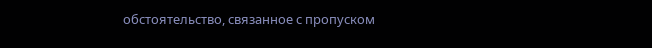обстоятельство, связанное с пропуском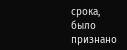срока, было признано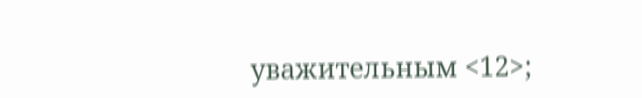уважительным <12>;